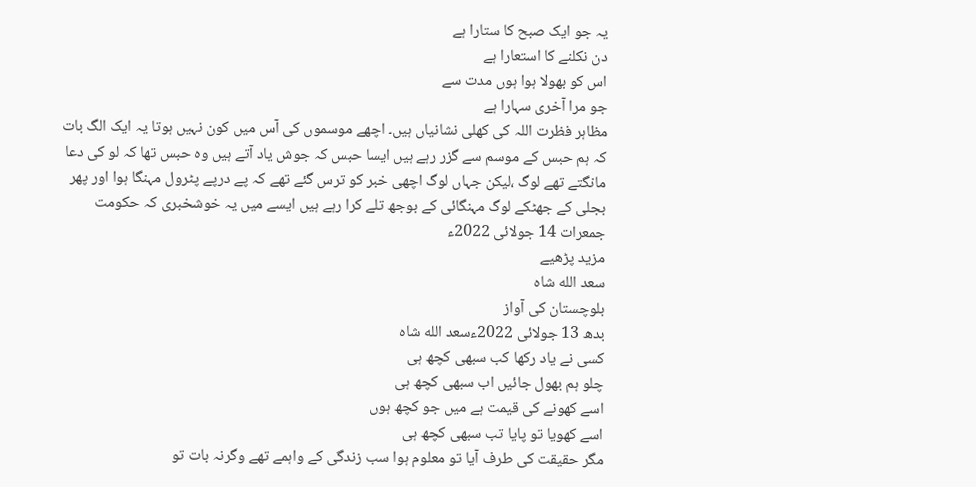یہ جو ایک صبح کا ستارا ہے
دن نکلنے کا استعارا ہے
اس کو بھولا ہوا ہوں مدت سے
جو مرا آخری سہارا ہے
مظاہر فظرت اللہ کی کھلی نشانیاں ہیں۔ اچھے موسموں کی آس میں کون نہیں ہوتا یہ ایک الگ بات کہ ہم حبس کے موسم سے گزر رہے ہیں ایسا حبس کہ جوش یاد آتے ہیں وہ حبس تھا کہ لو کی دعا مانگتے تھے لوگ ،لیکن جہاں لوگ اچھی خبر کو ترس گئے تھے کہ پے درپے پٹرول مہنگا ہوا اور پھر بجلی کے جھٹکے لوگ مہنگائی کے بوجھ تلے کرا رہے ہیں ایسے میں یہ خوشخبری کہ حکومت
جمعرات 14 جولائی 2022ء
مزید پڑھیے
سعد الله شاہ
بلوچستان کی آواز
بدھ 13 جولائی 2022ءسعد الله شاہ
کسی نے یاد رکھا کب سبھی کچھ ہی
چلو ہم بھول جائیں اب سبھی کچھ ہی
اسے کھونے کی قیمت ہے میں جو کچھ ہوں
اسے کھویا تو پایا تب سبھی کچھ ہی
مگر حقیقت کی طرف آیا تو معلوم ہوا سب زندگی کے واہمے تھے وگرنہ بات تو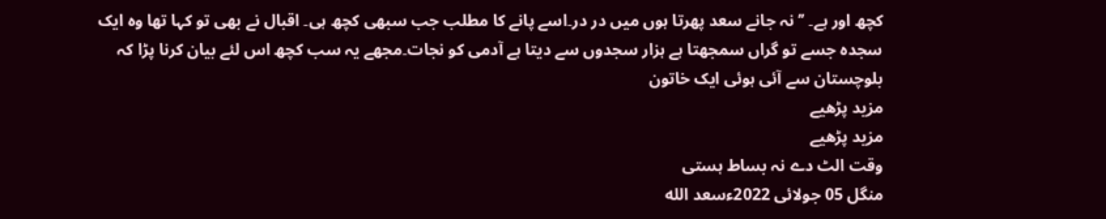کچھ اور ہے۔ ’’نہ جانے سعد پھرتا ہوں میں در در۔اسے پانے کا مطلب جب سبھی کچھ ہی۔ اقبال نے بھی تو کہا تھا وہ ایک سجدہ جسے تو گراں سمجھتا ہے ہزار سجدوں سے دیتا ہے آدمی کو نجات۔مجھے یہ سب کچھ اس لئے بیان کرنا پڑا کہ بلوچستان سے آئی ہوئی ایک خاتون
مزید پڑھیے
مزید پڑھیے
وقت الٹ دے نہ بساط ہستی
منگل 05 جولائی 2022ءسعد الله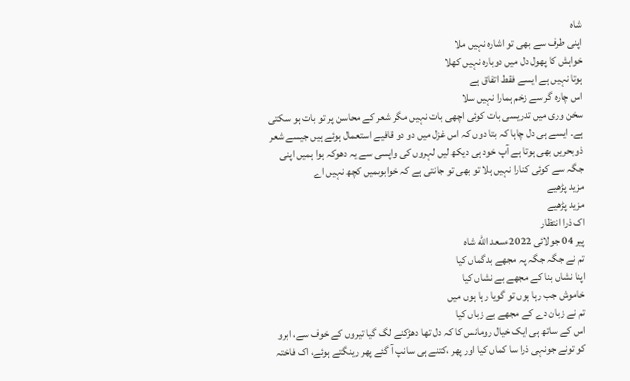شاہ
اپنی طرف سے بھی تو اشارہ نہیں ملا
خواہش کا پھول دل میں دوبارہ نہیں کھلا
ہوتا نہیں ہے ایسے فقط اتفاق ہے
اس چارہ گر سے زخم ہمارا نہیں سلا
سخن وری میں تدریسی بات کوئی اچھی بات نہیں مگر شعر کے محاسن پر تو بات ہو سکتی ہے۔ ایسے ہی دل چاہا کہ بتا دوں کہ اس غزل میں دو دو قافیے استعمال ہوئے ہیں جیسے شعر ذوبحریں بھی ہوتا ہے آپ خود ہی دیکھ لیں لہروں کی واپسی سے یہ دھوکہ ہوا ہمیں اپنی جگہ سے کوئی کنارا نہیں ہلا تو بھی تو جانتی ہے کہ خوابوںمیں کچھ نہیں اے
مزید پڑھیے
مزید پڑھیے
اک ذرا انتظار
پیر 04 جولائی 2022ءسعد الله شاہ
تم نے جگہ جگہ پہ مجھے بدگماں کیا
اپنا نشاں بنا کے مجھے بے نشاں کیا
خاموش جب رہا ہوں تو گویا رہا ہوں میں
تم نے زبان دے کے مجھے بے زباں کیا
اس کے ساتھ ہی ایک خیال رومانس کا کہ دل تھا دھڑکنے لگ گیا تیروں کے خوف سے، ابرو کو تونے جونہی ذرا سا کماں کیا اور پھر ،کتنے ہی سانپ آ گئے پھر رینگتے ہوئے، اک فاختہ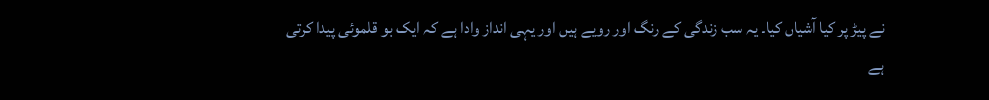نے پیڑ پر کیا آشیاں کیا۔ یہ سب زندگی کے رنگ اور رویے ہیں اور یہی انداز وادا ہے کہ ایک بو قلموئی پیدا کرتی ہے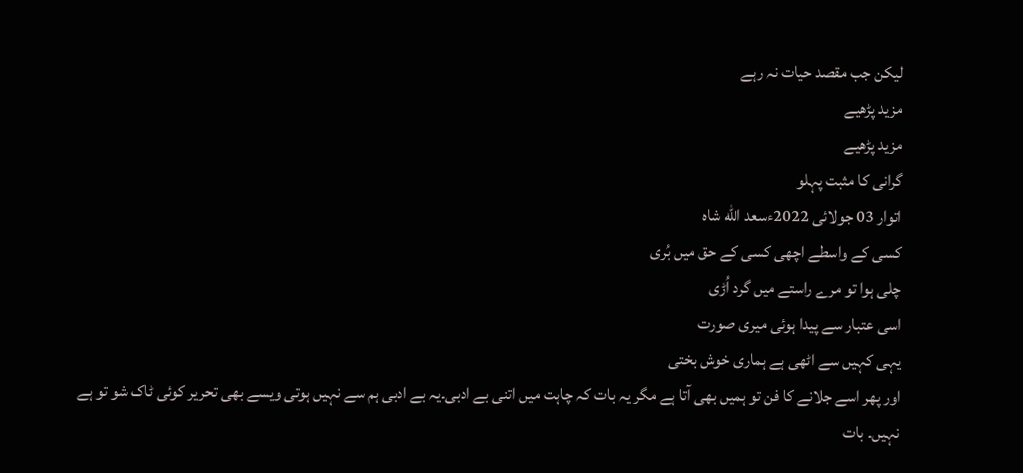لیکن جب مقصد حیات نہ رہے
مزید پڑھیے
مزید پڑھیے
گرانی کا مثبت پہلو
اتوار 03 جولائی 2022ءسعد الله شاہ
کسی کے واسطے اچھی کسی کے حق میں بُری
چلی ہوا تو مرے راستے میں گرد اُڑی
اسی عتبار سے پیدا ہوئی میری صورت
یہی کہیں سے اٹھی ہے ہماری خوش بختی
اور پھر اسے جلانے کا فن تو ہمیں بھی آتا ہے مگر یہ بات کہ چاہت میں اتنی بے ادبی۔یہ بے ادبی ہم سے نہیں ہوتی ویسے بھی تحریر کوئی ٹاک شو تو ہے نہیں۔ بات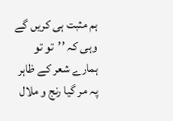ہم مثبت ہی کریں گے وہی کہ ’’تو تو ہمارے شعر کے ظاہر پہ مر گیا رنج و ملال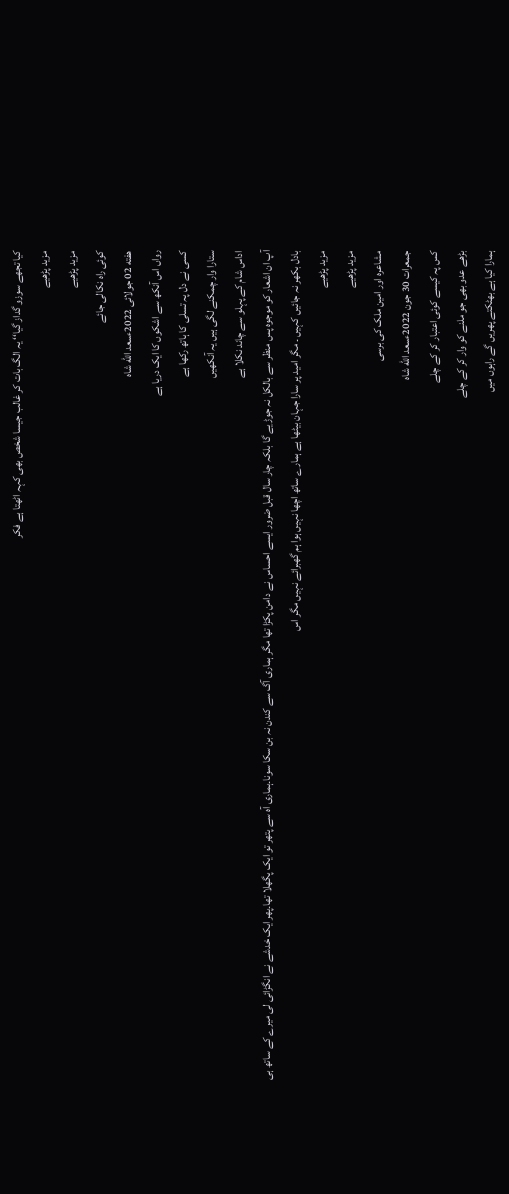کیا تجھے سوزو گداز گیا‘‘ یہ الگ بات کر غالب جیسا شخص بھی کہہ اٹھتا ہے فکر
مزید پڑھیے
مزید پڑھیے
کوئی راہ نکالی جائے
هفته 02 جولائی 2022ءسعد الله شاہ
رواں اس آنکھ سے اشکوں کا ایک دریا ہے
کسی نے دل پہ تسلی کا ہاتھ رکھا ہے
ستارا وار چمکنے لگی ہیں یہ آنکھیں
اداس شام کے پہلو سے چاند نکلا ہے
آپ ان اشعار کو موجوہ پس منظر سے بالکل نہ جوڑیے گا بلکہ چار سال قبل ضرور ایسے احساس نے دامن پکڑا تھا مگر ہماری آگ سے کندن نہ بن سکا سونا۔ہماری آہ سے پتھر تو ایک پگھلا تھا۔پھر ایک خدشے نے انگڑائی لی میرے کے ساتھ ہی بادل بکھر نہ جائیں کہیں ۔ مگر امید پر سارا جہان بیٹھا ہے ہمارے ساتھ اچھا نہیں ہوا ہم گھبرائے نہیں مگر اس
مزید پڑھیے
مزید پڑھیے
مشاعرہ اور امین ملک کی برسی
جمعرات 30 جون 2022ءسعد الله شاہ
کس پہ کیسے کوئی اعتبار کر کے چلے
بڑھے عدو بھی جو ملنے کو وار کر کے چلے
ہمارا کیا ہے بھٹکتے پھریں گے راہوں میں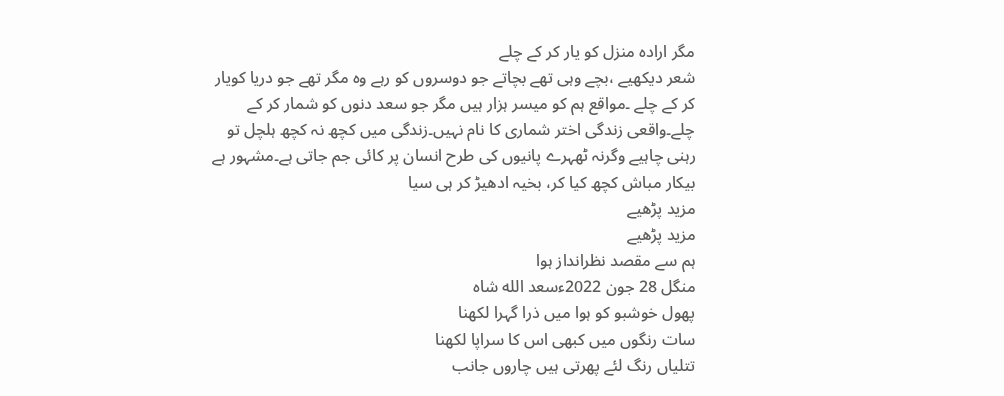مگر ارادہ منزل کو یار کر کے چلے
شعر دیکھیے ،بچے وہی تھے بچاتے جو دوسروں کو رہے وہ مگر تھے جو دریا کویار کر کے چلے ۔مواقع ہم کو میسر ہزار ہیں مگر جو سعد دنوں کو شمار کر کے چلے۔واقعی زندگی اختر شماری کا نام نہیں۔زندگی میں کچھ نہ کچھ ہلچل تو رہنی چاہیے وگرنہ ٹھہرے پانیوں کی طرح انسان پر کائی جم جاتی ہے۔مشہور ہے بیکار مباش کچھ کیا کر، بخیہ ادھیڑ کر ہی سیا
مزید پڑھیے
مزید پڑھیے
ہم سے مقصد نظرانداز ہوا
منگل 28 جون 2022ءسعد الله شاہ
پھول خوشبو کو ہوا میں ذرا گہرا لکھنا
سات رنگوں میں کبھی اس کا سراپا لکھنا
تتلیاں رنگ لئے پھرتی ہیں چاروں جانب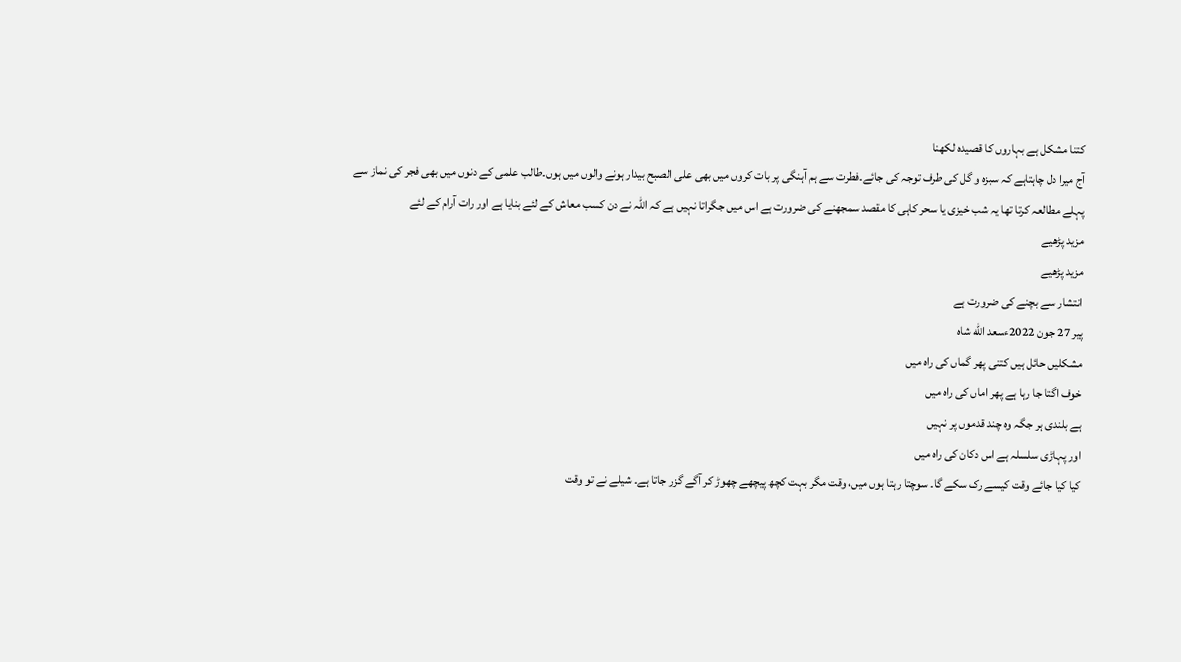کتنا مشکل ہے بہاروں کا قصیدہ لکھنا
آج میرا دل چاہتاہے کہ سبزہ و گل کی طرف توجہ کی جائے۔فطرت سے ہم آہنگی پر بات کروں میں بھی علی الصبح بیدار ہونے والوں میں ہوں۔طالب علمی کے دنوں میں بھی فجر کی نماز سے پہلے مطالعہ کرتا تھا یہ شب خیزی یا سحر کاہی کا مقصد سمجھنے کی ضرورت ہے اس میں جگراتا نہیں ہے کہ اللہ نے دن کسب معاش کے لئے بنایا ہے اور رات آرام کے لئے
مزید پڑھیے
مزید پڑھیے
انتشار سے بچنے کی ضرورت ہے
پیر 27 جون 2022ءسعد الله شاہ
مشکلیں حائل ہیں کتنی پھر گماں کی راہ میں
خوف اگتا جا رہا ہے پھر اماں کی راہ میں
ہے بلندی ہر جگہ وہ چند قدموں پر نہیں
اور پہاڑی سلسلہ ہے اس دکان کی راہ میں
کیا کیا جائے وقت کیسے رک سکے گا۔ سوچتا رہتا ہوں میں، وقت مگر بہت کچھ پیچھے چھوڑ کر آگے گزر جاتا ہے۔ شیلے نے تو وقت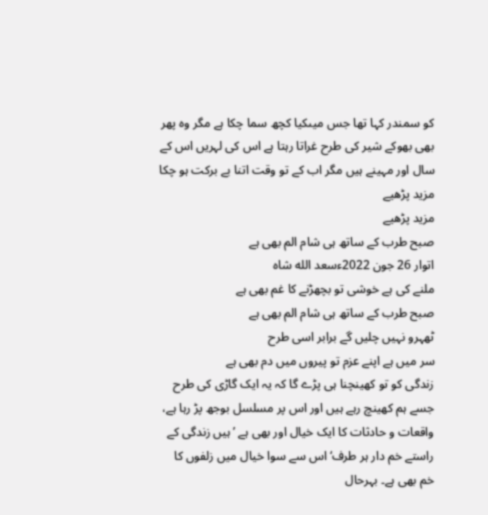کو سمندر کہا تھا جس میںکیا کچھ سما چکا ہے مگر وہ پھر بھی بھوکے شیر کی طرح غراتا رہتا ہے اس کی لہریں اس کے سال اور مہینے ہیں مگر اب کے تو وقت اتنا بے برکت ہو چکا
مزید پڑھیے
مزید پڑھیے
صبح طرب کے ساتھ ہی شام الم بھی ہے
اتوار 26 جون 2022ءسعد الله شاہ
ملنے کی ہے خوشی تو بچھڑنے کا غم بھی ہے
صبح طرب کے ساتھ ہی شام الم بھی ہے
ٹھہرو نہیں چلیں گے برابر اسی طرح
سر میں ہے اپنے عزم تو پیروں میں دم بھی ہے
زندگی کو تو کھینچنا ہی پڑے گا کہ یہ ایک گاڑی کی طرح جسے ہم کھینچ رہے ہیں اور اس پر مسلسل بوجھ پڑ رہا ہے، واقعات و حادثات کا ایک خیال اور بھی ہے ’ہیں زندگی کے راستے خم دار ہر طرف‘اس سے سوا خیال میں زلفوں کا خم بھی ہے۔ بہرحال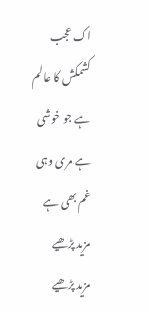اک عجب کشمکش کا عالم ہے جو خوشی ہے مری وہی غم بھی ہے
مزید پڑھیے
مزید پڑھیے